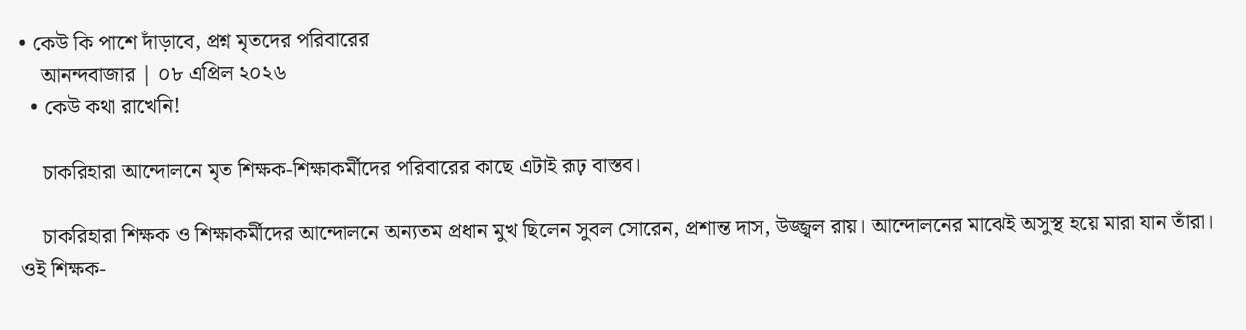• কেউ কি পাশে দাঁড়াবে, প্রশ্ন মৃতদের পরিবারের
    আনন্দবাজার | ০৮ এপ্রিল ২০২৬
  • কেউ কথা রাখেনি!

    চাকরিহারা আন্দোলনে মৃত শিক্ষক-শিক্ষাকর্মীদের পরিবারের কাছে এটাই রূঢ় বাস্তব।

    চাকরিহারা শিক্ষক ও শিক্ষাকর্মীদের আন্দোলনে অন্যতম প্রধান মুখ ছিলেন সুবল সোরেন, প্রশান্ত দাস, উজ্জ্বল রায়। আন্দোলনের মাঝেই অসুস্থ হয়ে মারা যান তাঁরা। ওই শিক্ষক-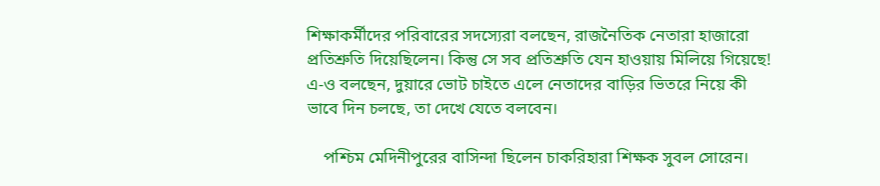শিক্ষাকর্মীদের পরিবারের সদস্যেরা বলছেন, রাজনৈতিক নেতারা হাজারো প্রতিশ্রুতি দিয়েছিলেন। কিন্তু সে সব প্রতিশ্রুতি যেন হাওয়ায় মিলিয়ে গিয়েছে! এ-ও বলছেন, দুয়ারে ভোট চাইতে এলে নেতাদের বাড়ির ভিতরে নিয়ে কী ভাবে দিন চলছে, তা দেখে যেতে বলবেন।

    পশ্চিম মেদিনীপুরের বাসিন্দা ছিলেন চাকরিহারা শিক্ষক সুবল সোরেন।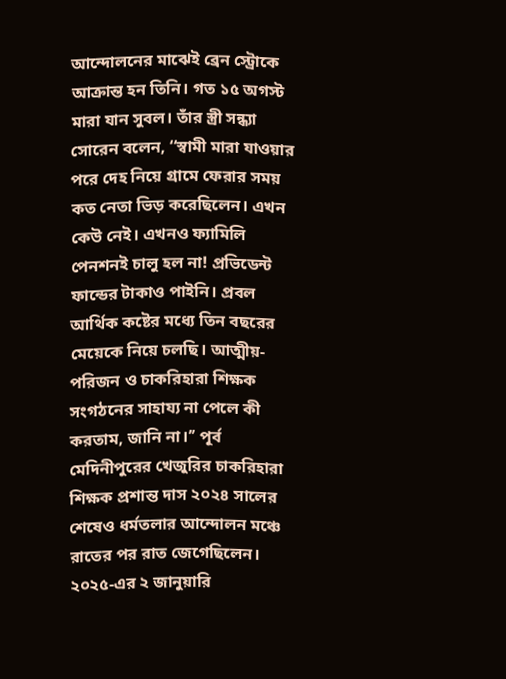আন্দোলনের মাঝেই ব্রেন স্ট্রোকে আক্রান্ত হন তিনি। গত ১৫ অগস্ট মারা যান সুবল। তাঁর স্ত্রী সন্ধ্যা সোরেন বলেন, ‘‘স্বামী মারা যাওয়ার পরে দেহ নিয়ে গ্রামে ফেরার সময় কত নেতা ভিড় করেছিলেন। এখন কেউ নেই। এখনও ফ্যামিলি পেনশনই চালু হল না! প্রভিডেন্ট ফান্ডের টাকাও পাইনি। প্রবল আর্থিক কষ্টের মধ্যে তিন বছরের মেয়েকে নিয়ে চলছি। আত্মীয়-পরিজন ও চাকরিহারা শিক্ষক সংগঠনের সাহায্য না পেলে কী করতাম, জানি না।’’ পূর্ব মেদিনীপুরের খেজুরির চাকরিহারা শিক্ষক প্রশান্ত দাস ২০২৪ সালের শেষেও ধর্মতলার আন্দোলন মঞ্চে রাতের পর রাত জেগেছিলেন। ২০২৫-এর ২ জানুয়ারি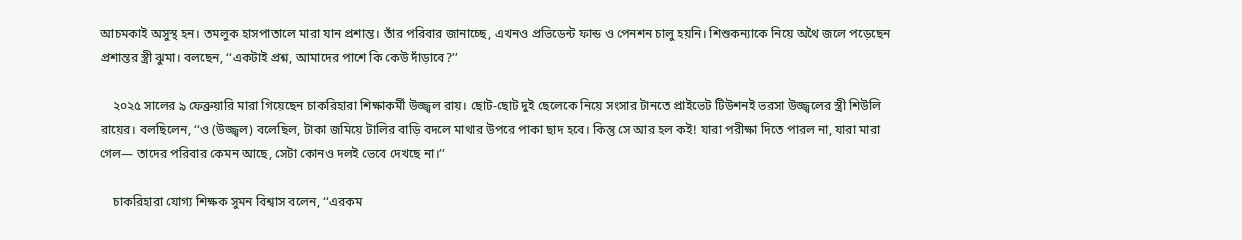আচমকাই অসুস্থ হন। তমলুক হাসপাতালে মারা যান প্রশান্ত। তাঁর পরিবার জানাচ্ছে, এখনও প্রভিডেন্ট ফান্ড ও পেনশন চালু হয়নি। শিশুকন্যাকে নিয়ে অথৈ জলে পড়েছেন প্রশান্তর স্ত্রী ঝুমা। বলছেন, ‘‘একটাই প্রশ্ন, আমাদের পাশে কি কেউ দাঁড়াবে?’’

    ২০২৫ সালের ৯ ফেব্রুয়ারি মারা গিয়েছেন চাকরিহারা শিক্ষাকর্মী উজ্জ্বল রায়। ছোট-ছোট দুই ছেলেকে নিয়ে সংসার টানতে প্রাইভেট টিউশনই ভরসা উজ্জ্বলের স্ত্রী শিউলি রায়ের। বলছিলেন, ‘‘ও (উজ্জ্বল) বলেছিল, টাকা জমিয়ে টালির বাড়ি বদলে মাথার উপরে পাকা ছাদ হবে। কিন্তু সে আর হল কই! যারা পরীক্ষা দিতে পারল না, যারা মারা গেল— তাদের পরিবার কেমন আছে, সেটা কোনও দলই ভেবে দেখছে না।’’

    চাকরিহারা যোগ্য শিক্ষক সুমন বিশ্বাস বলেন, ‘‘এরকম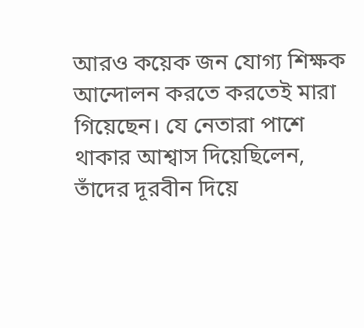আরও কয়েক জন যোগ্য শিক্ষক আন্দোলন করতে করতেই মারা গিয়েছেন। যে নেতারা পাশে থাকার আশ্বাস দিয়েছিলেন, তাঁদের দূরবীন দিয়ে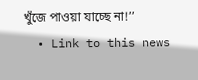খুঁজে পাওয়া যাচ্ছে না!’’
  • Link to this news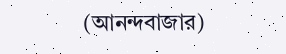(আনন্দবাজার)